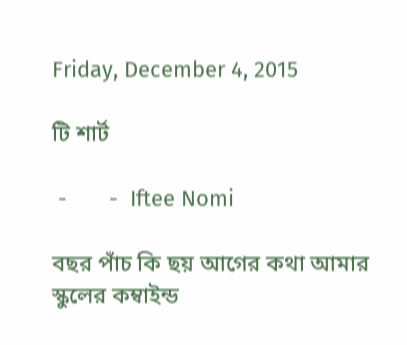Friday, December 4, 2015

টি শার্ট

 -       -  Iftee Nomi

বছর পাঁচ কি ছয় আগের কথা আমার স্কুলের কম্বাইন্ড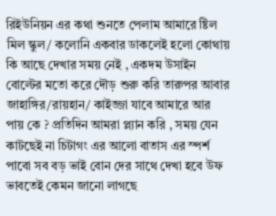রিইউনিয়ন এর কথা শুনতে পেলাম আমারে ষ্টিল মিল স্কুল/ কলোনি একবার ডাকলেই হলো কোথায় কি আছে দেখার সময় নেই , একদম উসাইন বোল্টের মতো করে দৌড় শুরু করি তারুপর আবার জাহাঙ্গির/রায়হান/ কাইজ্জা যাবে আমারে আর পায় কে ? প্রতিদিন আমরা প্ল্যান করি , সময় যেন কাটছেই না চিটাগং এর আলো বাতাস এর স্পর্শ পাবো সব বড় ভাই বোন দের সাথে দেখা হবে উফ ভাবতেই কেমন জানো লাগছে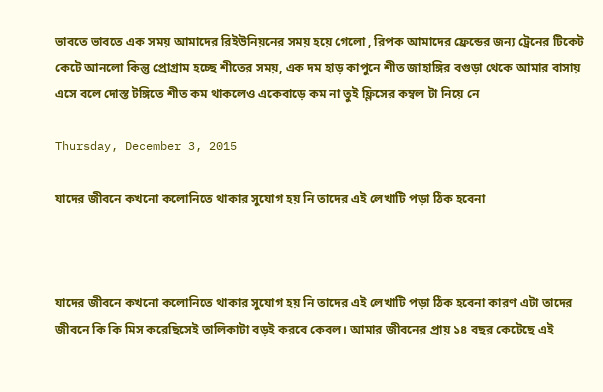ভাবতে ভাবতে এক সময় আমাদের রিইউনিয়নের সময় হয়ে গেলো , রিপক আমাদের ফ্রেন্ডের জন্য ট্রেনের টিকেট কেটে আনলো কিন্তু প্রোগ্রাম হচ্ছে শীতের সময়, এক দম হাড় কাপুনে শীত জাহাঙ্গির বগুড়া থেকে আমার বাসায় এসে বলে দোস্ত টঙ্গিতে শীত কম থাকলেও একেবাড়ে কম না তুই ফ্লিসের কম্বল টা নিয়ে নে

Thursday, December 3, 2015

যাদের জীবনে কখনো কলোনিতে থাকার সুযোগ হয় নি তাদের এই লেখাটি পড়া ঠিক হবেনা



যাদের জীবনে কখনো কলোনিতে থাকার সুযোগ হয় নি তাদের এই লেখাটি পড়া ঠিক হবেনা কারণ এটা তাদের জীবনে কি কি মিস করেছিসেই তালিকাটা বড়ই করবে কেবল। আমার জীবনের প্রায় ১৪ বছর কেটেছে এই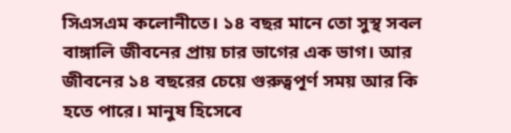সিএসএম কলোনীতে। ১৪ বছর মানে তো সুস্থ সবল বাঙ্গালি জীবনের প্রায় চার ভাগের এক ভাগ। আর জীবনের ১৪ বছরের চেয়ে গুরুত্বপূর্ণ সময় আর কি হতে পারে। মানুষ হিসেবে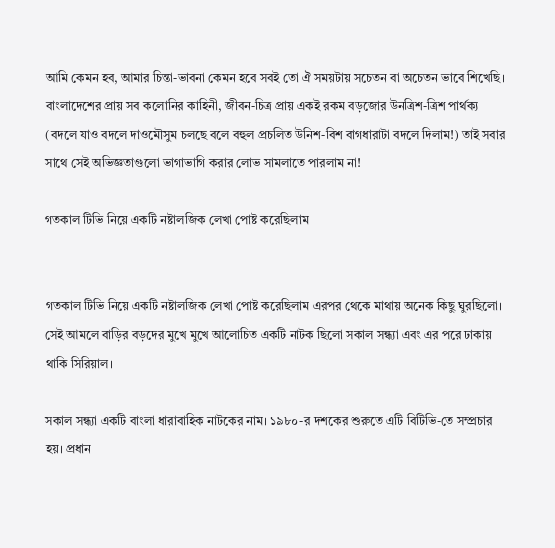আমি কেমন হব, আমার চিন্তা-ভাবনা কেমন হবে সবই তো ঐ সময়টায় সচেতন বা অচেতন ভাবে শিখেছি। বাংলাদেশের প্রায় সব কলোনির কাহিনী, জীবন-চিত্র প্রায় একই রকম বড়জোর উনত্রিশ-ত্রিশ পার্থক্য (বদলে যাও বদলে দাওমৌসুম চলছে বলে বহুল প্রচলিত উনিশ-বিশ বাগধারাটা বদলে দিলাম!) তাই সবার সাথে সেই অভিজ্ঞতাগুলো ভাগাভাগি করার লোভ সামলাতে পারলাম না!

গতকাল টিভি নিয়ে একটি নষ্টালজিক লেখা পোষ্ট করেছিলাম


গতকাল টিভি নিয়ে একটি নষ্টালজিক লেখা পোষ্ট করেছিলাম এরপর থেকে মাথায় অনেক কিছু ঘুরছিলো।
সেই আমলে বাড়ির বড়দের মুখে মুখে আলোচিত একটি নাটক ছিলো সকাল সন্ধ্যা এবং এর পরে ঢাকায় থাকি সিরিয়াল।

সকাল সন্ধ্যা একটি বাংলা ধারাবাহিক নাটকের নাম। ১৯৮০-র দশকের শুরুতে এটি বিটিভি-তে সম্প্রচার হয়। প্রধান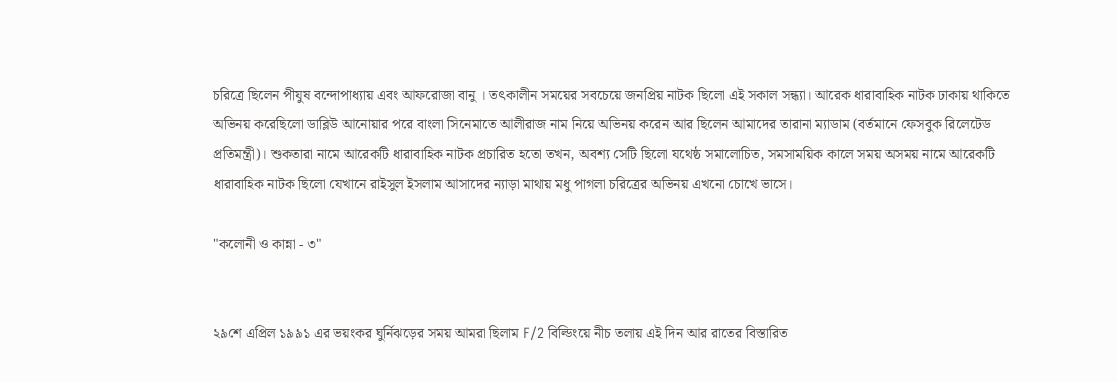চরিত্রে ছিলেন পীযুষ বন্দোপাধ্যায় এবং আফরোজা বানু । তৎকালীন সময়ের সবচেয়ে জনপ্রিয় নাটক ছিলো এই সকাল সন্ধ্যা। আরেক ধারাবাহিক নাটক ঢাকায় থাকিতে অভিনয় করেছিলো ডাব্লিউ আনোয়ার পরে বাংলা সিনেমাতে আলীরাজ নাম নিয়ে অভিনয় করেন আর ছিলেন আমাদের তারানা ম্যাডাম (বর্তমানে ফেসবুক রিলেটেড প্রতিমন্ত্রী)। শুকতারা নামে আরেকটি ধারাবাহিক নাটক প্রচারিত হতো তখন, অবশ্য সেটি ছিলো যথেষ্ঠ সমালোচিত, সমসাময়িক কালে সময় অসময় নামে আরেকটি ধারাবাহিক নাটক ছিলো যেখানে রাইসুল ইসলাম আসাদের ন্যাড়া মাথায় মধু পাগলা চরিত্রের অভিনয় এখনো চোখে ভাসে।

"কলোনী ও কান্না - ৩"


২৯শে এপ্রিল ১৯৯১ এর ভয়ংকর ঘুর্নিঝড়ের সময় আমরা ছিলাম F/2 বিল্ডিংয়ে নীচ তলায় এই দিন আর রাতের বিস্তারিত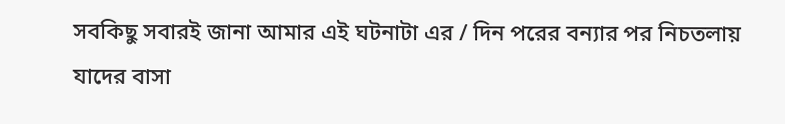সবকিছু সবারই জানা আমার এই ঘটনাটা এর / দিন পরের বন্যার পর নিচতলায় যাদের বাসা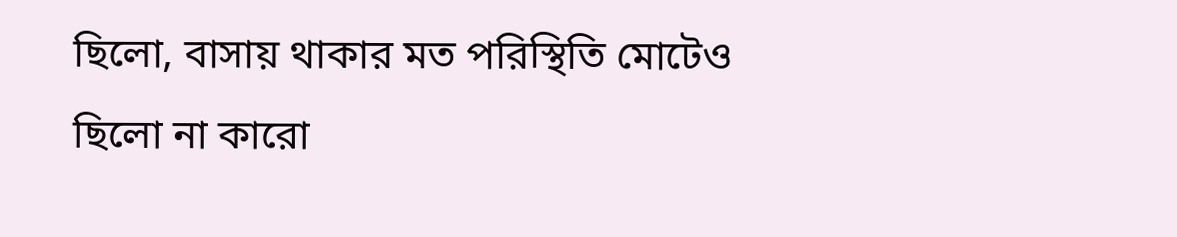ছিলো, বাসায় থাকার মত পরিস্থিতি মোটেও ছিলো না কারো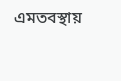এমতবস্থায়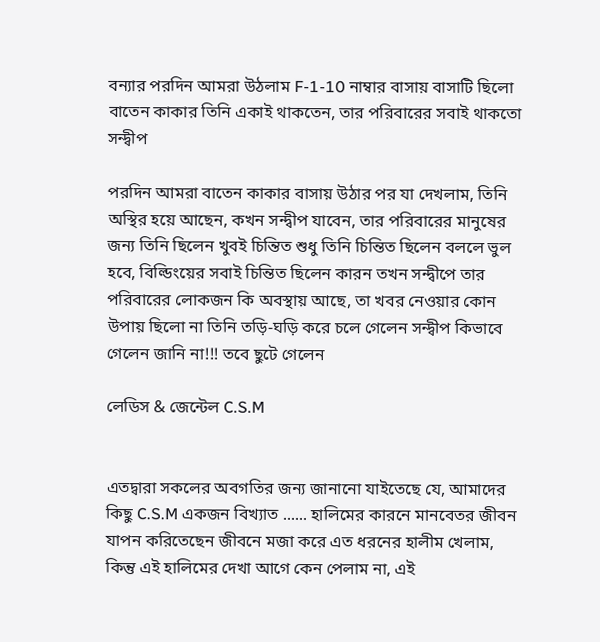বন্যার পরদিন আমরা উঠলাম F-1-10 নাম্বার বাসায় বাসাটি ছিলো বাতেন কাকার তিনি একাই থাকতেন, তার পরিবারের সবাই থাকতো সন্দ্বীপ

পরদিন আমরা বাতেন কাকার বাসায় উঠার পর যা দেখলাম, তিনি অস্থির হয়ে আছেন, কখন সন্দ্বীপ যাবেন, তার পরিবারের মানুষের জন্য তিনি ছিলেন খুবই চিন্তিত শুধু তিনি চিন্তিত ছিলেন বললে ভুল হবে, বিল্ডিংয়ের সবাই চিন্তিত ছিলেন কারন তখন সন্দ্বীপে তার পরিবারের লোকজন কি অবস্থায় আছে, তা খবর নেওয়ার কোন উপায় ছিলো না তিনি তড়ি-ঘড়ি করে চলে গেলেন সন্দ্বীপ কিভাবে গেলেন জানি না!!! তবে ছুটে গেলেন

লেডিস & জেন্টেল C.S.M


এতদ্বারা সকলের অবগতির জন্য জানানো যাইতেছে যে, আমাদের কিছু C.S.M একজন বিখ্যাত ...... হালিমের কারনে মানবেতর জীবন যাপন করিতেছেন জীবনে মজা করে এত ধরনের হালীম খেলাম, কিন্তু এই হালিমের দেখা আগে কেন পেলাম না, এই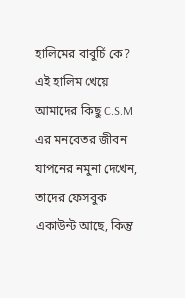হালিমের বাবুর্চি কে?
এই হালিম খেয়ে আমাদের কিছু C.S.M এর মনবেতর জীবন যাপনের নমুনা দেখেন,
তাদের ফেসবুক একাউন্ট আছে, কিন্তু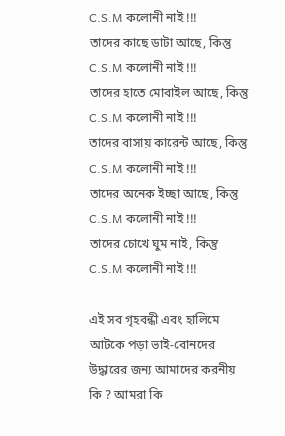C.S.M কলোনী নাই !!!
তাদের কাছে ডাটা আছে, কিন্তু C.S.M কলোনী নাই !!!
তাদের হাতে মোবাইল আছে, কিন্তু C.S.M কলোনী নাই !!!
তাদের বাসায় কারেন্ট আছে, কিন্তু C.S.M কলোনী নাই !!!
তাদের অনেক ইচ্ছা আছে, কিন্তু C.S.M কলোনী নাই !!!
তাদের চোখে ঘুম নাই, কিন্তু C.S.M কলোনী নাই !!!

এই সব গৃহবন্ধী এবং হালিমে আটকে পড়া ভাই-বোনদের উদ্ধারের জন্য আমাদের করনীয় কি ? আমরা কি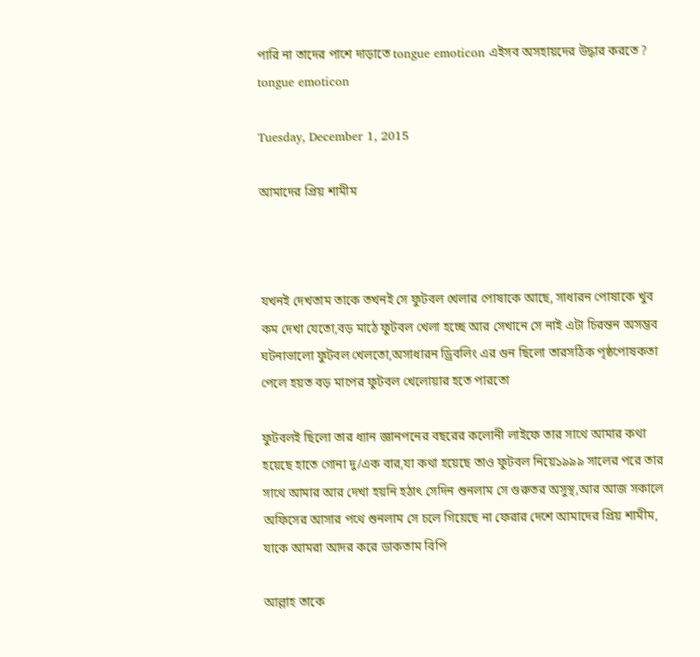পারি না তাদের পাশে দাড়াতে tongue emoticon এইসব অসহায়দের উদ্ধার করতে ? tongue emoticon

Tuesday, December 1, 2015

আমাদের প্রিয় শামীম



যখনই দেখতাম তাকে তখনই সে ফুটবল খেলার পোষাকে আছে, সাধারন পোষাকে খুব কম দেখা যেতো,বড় মাঠে ফুটবল খেলা হচ্ছে আর সেখানে সে নাই এটা চিরন্তন অসম্ভব ঘটনাভালো ফুটবল খেলতো,অসাধারন ড্রিবলিং এর গুন ছিলো তারসঠিক পৃষ্ঠপোষকতা পেলে হয়ত বড় মাপের ফুটবল খেলোয়ার হতে পারতো

ফুটবলই ছিলো তার ধ্যান জ্ঞানপনের বছরের কলোনী লাইফে তার সাথে আমার কথা হয়েছে হাতে গোনা দু/এক বার,যা কথা হয়েছে তাও ফুটবল নিয়ে১৯৯৯ সালের পরে তার সাথে আমার আর দেখা হয়নি হঠাৎ সেদিন শুনলাম সে গুরুতর অসুস্থ,আর আজ সকালে অফিসের আসার পথে শুনলাম সে চলে গিয়েছে না ফেরার দেশে আমাদের প্রিয় শামীম, যাকে আমরা আদর করে ডাকতাম বিপি

আল্লাহ তাকে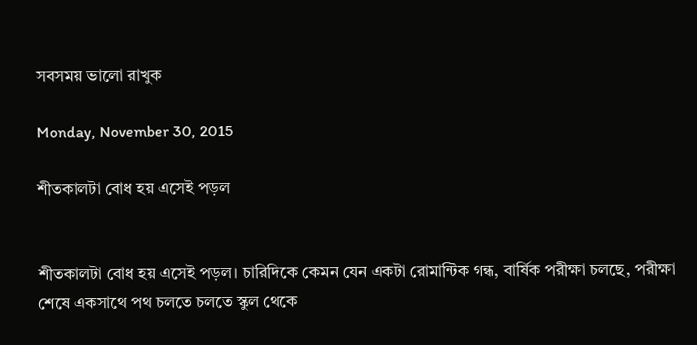সবসময় ভালো রাখুক

Monday, November 30, 2015

শীতকালটা বোধ হয় এসেই পড়ল


শীতকালটা বোধ হয় এসেই পড়ল। চারিদিকে কেমন যেন একটা রোমান্টিক গন্ধ, বার্ষিক পরীক্ষা চলছে, পরীক্ষা শেষে একসাথে পথ চলতে চলতে স্কুল থেকে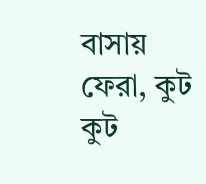বাসায় ফেরা, কুট কুট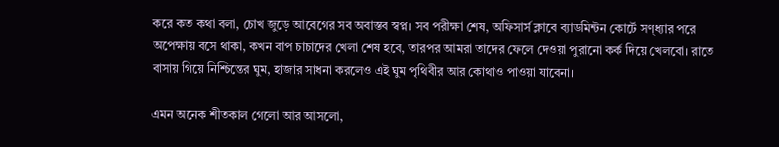করে কত কথা বলা, চোখ জুড়ে আবেগের সব অবাস্তব স্বপ্ন। সব পরীক্ষা শেষ, অফিসার্স ক্লাবে ব্যাডমিন্টন কোর্টে সণ্ধ্যার পরে অপেক্ষায় বসে থাকা, কখন বাপ চাচাদের খেলা শেষ হবে, তারপর আমরা তাদের ফেলে দেওয়া পুরানো কর্ক দিয়ে খেলবো। রাতে বাসায় গিয়ে নিশ্চিন্তের ঘুম, হাজার সাধনা করলেও এই ঘুম পৃথিবীর আর কোথাও পাওয়া যাবেনা।

এমন অনেক শীতকাল গেলো আর আসলো,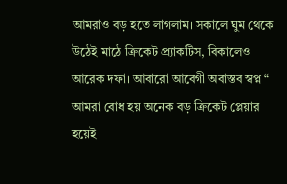আমরাও বড় হতে লাগলাম। সকালে ঘুম থেকে উঠেই মাঠে ক্রিকেট প্র্যাকটিস, বিকালেও আরেক দফা। আবারো আবেগী অবাস্তব স্বপ্ন “ আমরা বোধ হয় অনেক বড় ক্রিকেট প্লেয়ার হয়েই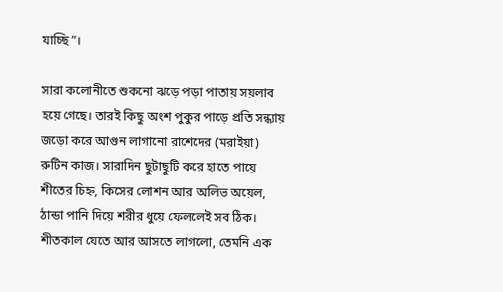যাচ্ছি”।

সারা কলোনীতে শুকনো ঝড়ে পড়া পাতায় সয়লাব হয়ে গেছে। তারই কিছু অংশ পুকুর পাড়ে প্রতি সন্ধ্যায় জড়ো করে আগুন লাগানো রাশেদের (মরাইয়া) রুটিন কাজ। সারাদিন ছুটাছুটি করে হাতে পায়ে শীতের চিহ্ন, কিসের লোশন আর অলিভ অয়েল, ঠান্ডা পানি দিয়ে শরীর ধুয়ে ফেললেই সব ঠিক।
শীতকাল যেতে আর আসতে লাগলো, তেমনি এক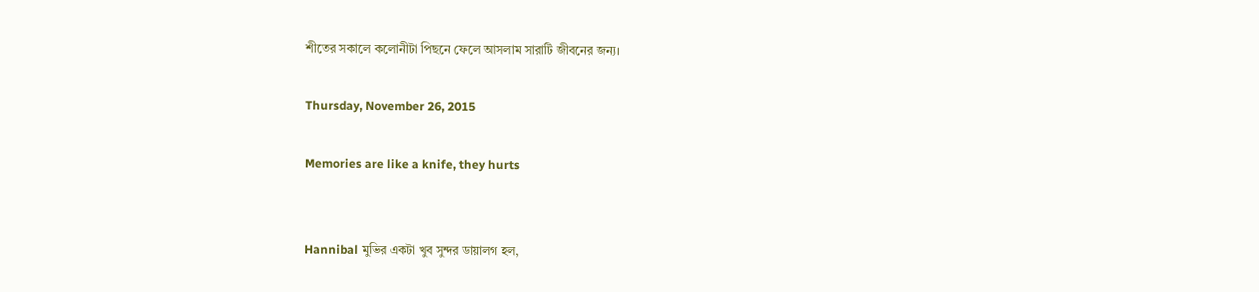শীতের সকালে কলোনীটা পিছনে ফেলে আসলাম সারাটি জীবনের জন্য।

Thursday, November 26, 2015

Memories are like a knife, they hurts


Hannibal মুভির একটা খুব সুন্দর ডায়ালগ হল,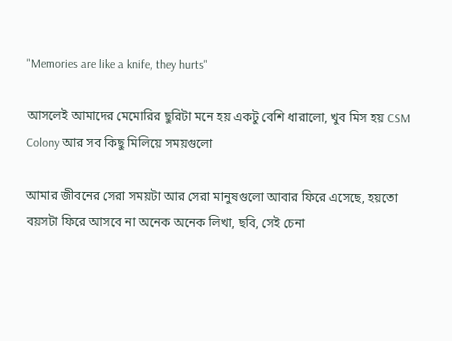"Memories are like a knife, they hurts"

আসলেই আমাদের মেমোরির ছুরিটা মনে হয় একটু বেশি ধারালো, খুব মিস হয় CSM Colony আর সব কিছু মিলিয়ে সময়গুলো

আমার জীবনের সেরা সময়টা আর সেরা মানুষগুলো আবার ফিরে এসেছে, হয়তো বয়সটা ফিরে আসবে না অনেক অনেক লিখা, ছবি, সেই চেনা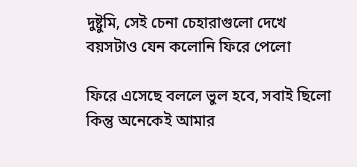দুষ্টুমি, সেই চেনা চেহারাগুলো দেখে বয়সটাও যেন কলোনি ফিরে পেলো

ফিরে এসেছে বললে ভুল হবে, সবাই ছিলো কিন্তু অনেকেই আমার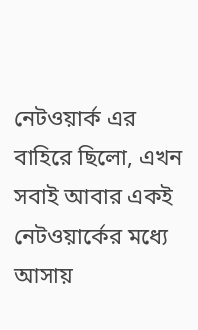নেটওয়ার্ক এর বাহিরে ছিলো, এখন সবাই আবার একই নেটওয়ার্কের মধ্যে আসায়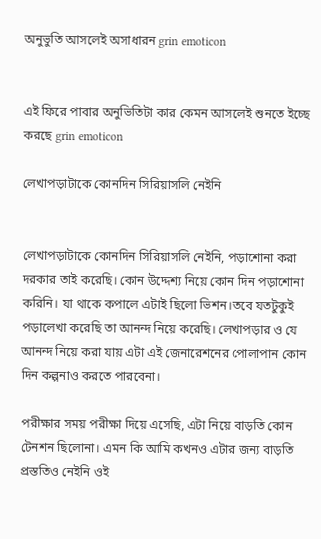অনুভুতি আসলেই অসাধারন grin emoticon


এই ফিরে পাবার অনুভিতিটা কার কেমন আসলেই শুনতে ইচ্ছে করছে grin emoticon

লেখাপড়াটাকে কোনদিন সিরিয়াসলি নেইনি


লেখাপড়াটাকে কোনদিন সিরিয়াসলি নেইনি, পড়াশোনা করা দরকার তাই করেছি। কোন উদ্দেশ্য নিয়ে কোন দিন পড়াশোনা করিনি। যা থাকে কপালে এটাই ছিলো ভিশন।তবে যতটুকুই পড়ালেখা করেছি তা আনন্দ নিয়ে করেছি। লেখাপড়ার ও যে আনন্দ নিয়ে করা যায় এটা এই জেনারেশনের পোলাপান কোন দিন কল্পনাও করতে পারবেনা।

পরীক্ষার সময় পরীক্ষা দিয়ে এসেছি, এটা নিয়ে বাড়তি কোন টেনশন ছিলোনা। এমন কি আমি কখনও এটার জন্য বাড়তি প্রস্ততিও নেইনি ওই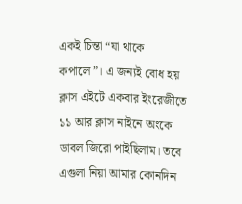একই চিন্তা “যা থাকে কপালে”। এ জন্যই বোধ হয় ক্লাস এইটে একবার ইংরেজীতে ১১ আর ক্লাস নাইনে অংকে ডাবল জিরো পাইছিলাম। তবে এগুলা নিয়া আমার কোনদিন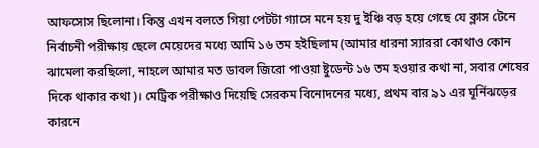আফসোস ছিলোনা। কিন্তু এখন বলতে গিয়া পেটটা গ্যাসে মনে হয় দু ইঞ্চি বড় হয়ে গেছে যে ক্লাস টেনে নির্বাচনী পরীক্ষায় ছেলে মেয়েদের মধ্যে আমি ১৬ তম হইছিলাম (আমার ধারনা স্যাররা কোথাও কোন ঝামেলা করছিলো, নাহলে আমার মত ডাবল জিরো পাওয়া ষ্টুডেন্ট ১৬ তম হওয়ার কথা না, সবার শেষের দিকে থাকার কথা)। মেট্রিক পরীক্ষাও দিয়েছি সেরকম বিনোদনের মধ্যে, প্রথম বার ৯১ এর ঘূর্নিঝড়ের কারনে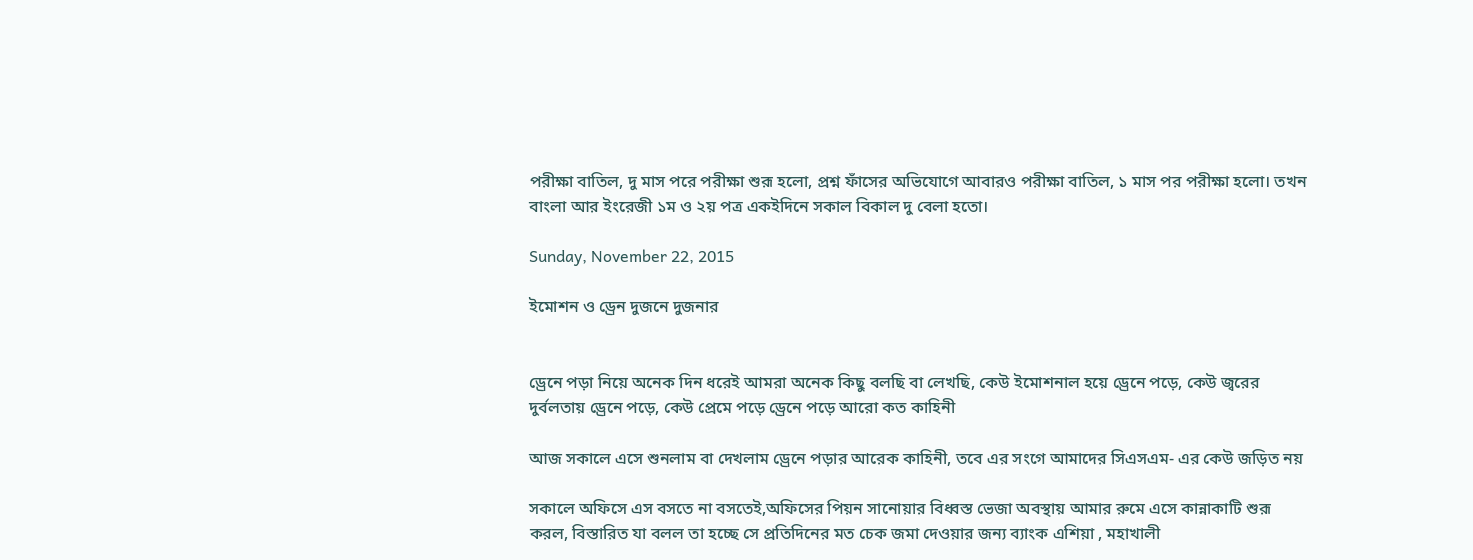পরীক্ষা বাতিল, দু মাস পরে পরীক্ষা শুরূ হলো, প্রশ্ন ফাঁসের অভিযোগে আবারও পরীক্ষা বাতিল, ১ মাস পর পরীক্ষা হলো। তখন বাংলা আর ইংরেজী ১ম ও ২য় পত্র একইদিনে সকাল বিকাল দু বেলা হতো।

Sunday, November 22, 2015

ইমোশন ও ড্রেন দুজনে দুজনার


ড্রেনে পড়া নিয়ে অনেক দিন ধরেই আমরা অনেক কিছু বলছি বা লেখছি, কেউ ইমোশনাল হয়ে ড্রেনে পড়ে, কেউ জ্বরের দুর্বলতায় ড্রেনে পড়ে, কেউ প্রেমে পড়ে ড্রেনে পড়ে আরো কত কাহিনী

আজ সকালে এসে শুনলাম বা দেখলাম ড্রেনে পড়ার আরেক কাহিনী, তবে এর সংগে আমাদের সিএসএম- এর কেউ জড়িত নয়

সকালে অফিসে এস বসতে না বসতেই,অফিসের পিয়ন সানোয়ার বিধ্বস্ত ভেজা অবস্থায় আমার রুমে এসে কান্নাকাটি শুরূ করল, বিস্তারিত যা বলল তা হচ্ছে সে প্রতিদিনের মত চেক জমা দেওয়ার জন্য ব্যাংক এশিয়া , মহাখালী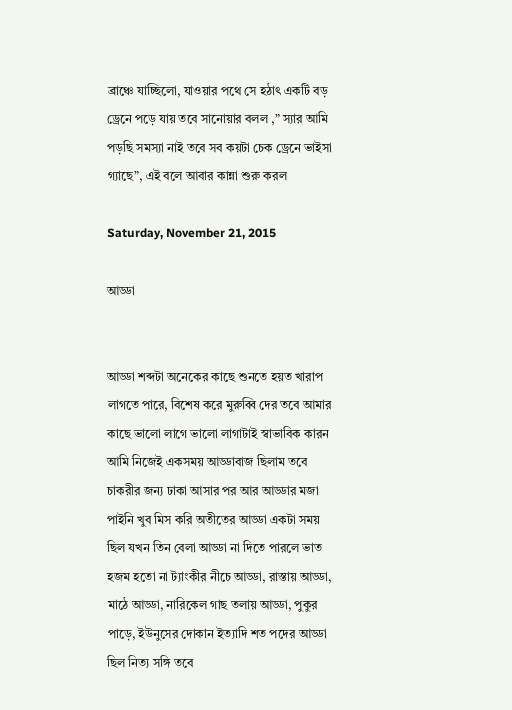ব্রাঞ্চে যাচ্ছিলো, যাওয়ার পথে সে হঠাৎ একটি বড় ড্রেনে পড়ে যায় তবে সানোয়ার বলল ,” স্যার আমি পড়ছি সমস্যা নাই তবে সব কয়টা চেক ড্রেনে ভাইসা গ্যাছে”, এই বলে আবার কান্না শুরু করল

Saturday, November 21, 2015

আড্ডা


আড্ডা শব্দটা অনেকের কাছে শুনতে হয়ত খারাপ লাগতে পারে, বিশেষ করে মুরুব্বি দের তবে আমার কাছে ভালো লাগে ভালো লাগাটাই স্বাভাবিক কারন আমি নিজেই একসময় আড্ডাবাজ ছিলাম তবে চাকরীর জন্য ঢাকা আসার পর আর আড্ডার মজা পাইনি খুব মিস করি অতীতের আড্ডা একটা সময় ছিল যখন তিন বেলা আড্ডা না দিতে পারলে ভাত হজম হতো না ট্যাংকীর নীচে আড্ডা, রাস্তায় আড্ডা, মাঠে আড্ডা, নারিকেল গাছ তলায় আড্ডা, পুকুর পাড়ে, ইউনুসের দোকান ইত্যাদি শত পদের আড্ডা ছিল নিত্য সঙ্গি তবে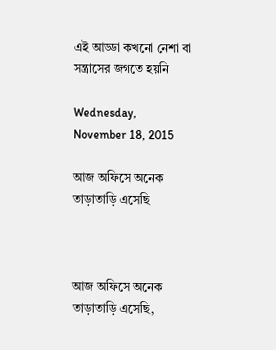এই আড্ডা কখনো নেশা বা সন্ত্রাসের জগতে হয়নি

Wednesday, November 18, 2015

আজ অফিসে অনেক তাড়াতাড়ি এসেছি



আজ অফিসে অনেক তাড়াতাড়ি এসেছি,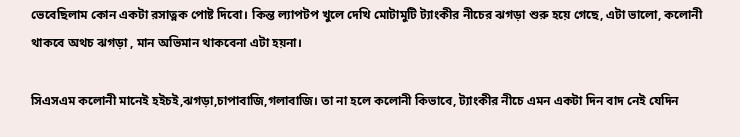ভেবেছিলাম কোন একটা রসাত্নক পোষ্ট দিবো। কিন্ত ল্যাপটপ খুলে দেখি মোটামুটি ট্যাংকীর নীচের ঝগড়া শুরু হয়ে গেছে, এটা ভালো, কলোনী থাকবে অথচ ঝগড়া , মান অভিমান থাকবেনা এটা হয়না।

সিএসএম কলোনী মানেই হইচই,ঝগড়া,চাপাবাজি,গলাবাজি। তা না হলে কলোনী কিভাবে, ট্যাংকীর নীচে এমন একটা দিন বাদ নেই যেদিন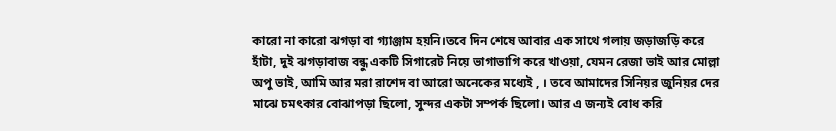কারো না কারো ঝগড়া বা গ্যাঞ্জাম হয়নি।তবে দিন শেষে আবার এক সাথে গলায় জড়াজড়ি করে হাঁটা, দুই ঝগড়াবাজ বন্ধু একটি সিগারেট নিয়ে ভাগাভাগি করে খাওয়া, যেমন রেজা ভাই আর মোল্লা অপু ভাই, আমি আর মরা রাশেদ বা আরো অনেকের মধ্যেই , । তবে আমাদের সিনিয়র জুনিয়র দের মাঝে চমৎকার বোঝাপড়া ছিলো, সুন্দর একটা সম্পর্ক ছিলো। আর এ জন্যই বোধ করি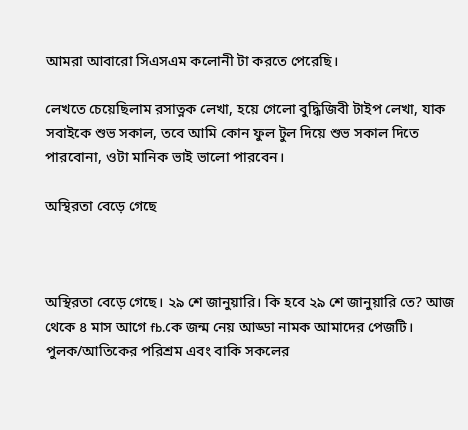আমরা আবারো সিএসএম কলোনী টা করতে পেরেছি।

লেখতে চেয়েছিলাম রসাত্নক লেখা, হয়ে গেলো বুদ্ধিজিবী টাইপ লেখা, যাক সবাইকে শুভ সকাল, তবে আমি কোন ফুল টুল দিয়ে শুভ সকাল দিতে পারবোনা, ওটা মানিক ভাই ভালো পারবেন।

অস্থিরতা বেড়ে গেছে



অস্থিরতা বেড়ে গেছে। ২৯ শে জানুয়ারি। কি হবে ২৯ শে জানুয়ারি তে? আজ থেকে ৪ মাস আগে fb.কে জন্ম নেয় আড্ডা নামক আমাদের পেজটি। পুলক/আতিকের পরিশ্রম এবং বাকি সকলের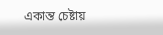একান্ত চেষ্টায়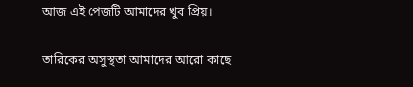আজ এই পেজটি আমাদের খুব প্রিয়।

তারিকের অসুস্থতা আমাদের আরো কাছে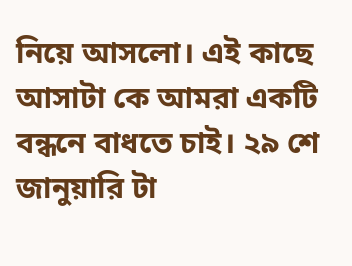নিয়ে আসলো। এই কাছে আসাটা কে আমরা একটি বন্ধনে বাধতে চাই। ২৯ শে জানুয়ারি টা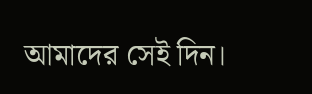আমাদের সেই দিন।